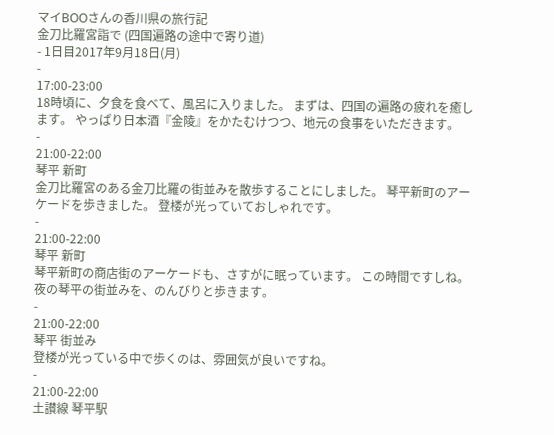マイBOOさんの香川県の旅行記
金刀比羅宮詣で (四国遍路の途中で寄り道)
- 1日目2017年9月18日(月)
-
17:00-23:00
18時頃に、夕食を食べて、風呂に入りました。 まずは、四国の遍路の疲れを癒します。 やっぱり日本酒『金陵』をかたむけつつ、地元の食事をいただきます。
-
21:00-22:00
琴平 新町
金刀比羅宮のある金刀比羅の街並みを散歩することにしました。 琴平新町のアーケードを歩きました。 登楼が光っていておしゃれです。
-
21:00-22:00
琴平 新町
琴平新町の商店街のアーケードも、さすがに眠っています。 この時間ですしね。 夜の琴平の街並みを、のんびりと歩きます。
-
21:00-22:00
琴平 街並み
登楼が光っている中で歩くのは、雰囲気が良いですね。
-
21:00-22:00
土讃線 琴平駅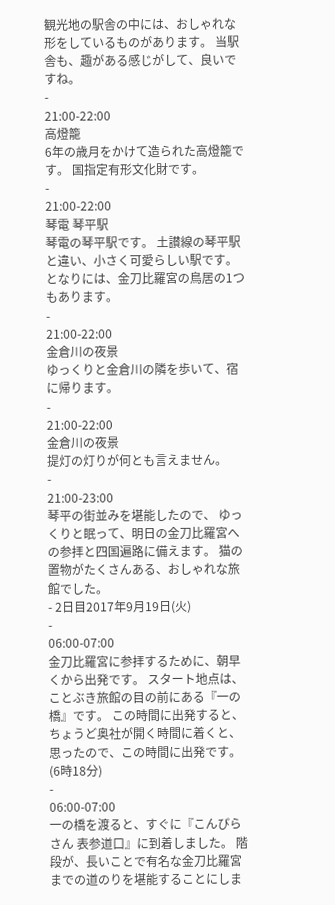観光地の駅舎の中には、おしゃれな形をしているものがあります。 当駅舎も、趣がある感じがして、良いですね。
-
21:00-22:00
高燈籠
6年の歳月をかけて造られた高燈籠です。 国指定有形文化財です。
-
21:00-22:00
琴電 琴平駅
琴電の琴平駅です。 土讃線の琴平駅と違い、小さく可愛らしい駅です。 となりには、金刀比羅宮の鳥居の1つもあります。
-
21:00-22:00
金倉川の夜景
ゆっくりと金倉川の隣を歩いて、宿に帰ります。
-
21:00-22:00
金倉川の夜景
提灯の灯りが何とも言えません。
-
21:00-23:00
琴平の街並みを堪能したので、 ゆっくりと眠って、明日の金刀比羅宮への参拝と四国遍路に備えます。 猫の置物がたくさんある、おしゃれな旅館でした。
- 2日目2017年9月19日(火)
-
06:00-07:00
金刀比羅宮に参拝するために、朝早くから出発です。 スタート地点は、ことぶき旅館の目の前にある『一の橋』です。 この時間に出発すると、ちょうど奥社が開く時間に着くと、 思ったので、この時間に出発です。 (6時18分)
-
06:00-07:00
一の橋を渡ると、すぐに『こんぴらさん 表参道口』に到着しました。 階段が、長いことで有名な金刀比羅宮までの道のりを堪能することにしま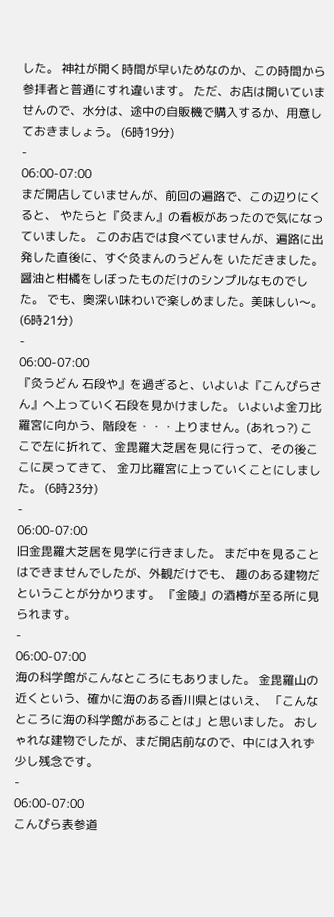した。 神社が開く時間が早いためなのか、この時間から参拝者と普通にすれ違います。 ただ、お店は開いていませんので、水分は、途中の自販機で購入するか、用意しておきましょう。 (6時19分)
-
06:00-07:00
まだ開店していませんが、前回の遍路で、この辺りにくると、 やたらと『灸まん』の看板があったので気になっていました。 このお店では食べていませんが、遍路に出発した直後に、すぐ灸まんのうどんを いただきました。醤油と柑橘をしぼったものだけのシンプルなものでした。 でも、奥深い味わいで楽しめました。美味しい〜。 (6時21分)
-
06:00-07:00
『灸うどん 石段や』を過ぎると、いよいよ『こんぴらさん』へ上っていく石段を見かけました。 いよいよ金刀比羅宮に向かう、階段を・・・上りません。(あれっ?) ここで左に折れて、金毘羅大芝居を見に行って、その後ここに戻ってきて、 金刀比羅宮に上っていくことにしました。 (6時23分)
-
06:00-07:00
旧金毘羅大芝居を見学に行きました。 まだ中を見ることはできませんでしたが、外観だけでも、 趣のある建物だということが分かります。 『金陵』の酒樽が至る所に見られます。
-
06:00-07:00
海の科学館がこんなところにもありました。 金毘羅山の近くという、確かに海のある香川県とはいえ、 「こんなところに海の科学館があることは」と思いました。 おしゃれな建物でしたが、まだ開店前なので、中には入れず少し残念です。
-
06:00-07:00
こんぴら表参道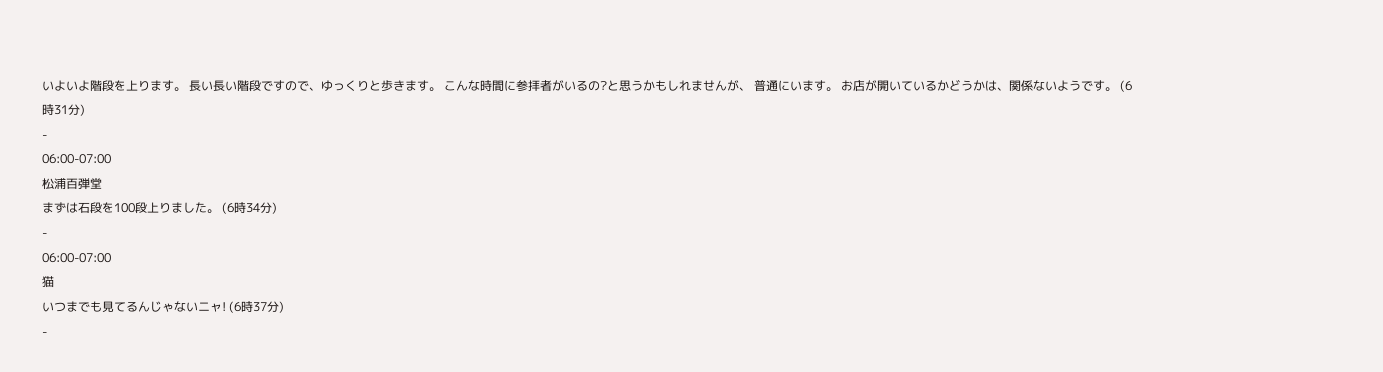いよいよ階段を上ります。 長い長い階段ですので、ゆっくりと歩きます。 こんな時間に参拝者がいるの?と思うかもしれませんが、 普通にいます。 お店が開いているかどうかは、関係ないようです。 (6時31分)
-
06:00-07:00
松浦百弾堂
まずは石段を100段上りました。 (6時34分)
-
06:00-07:00
猫
いつまでも見てるんじゃないニャ! (6時37分)
-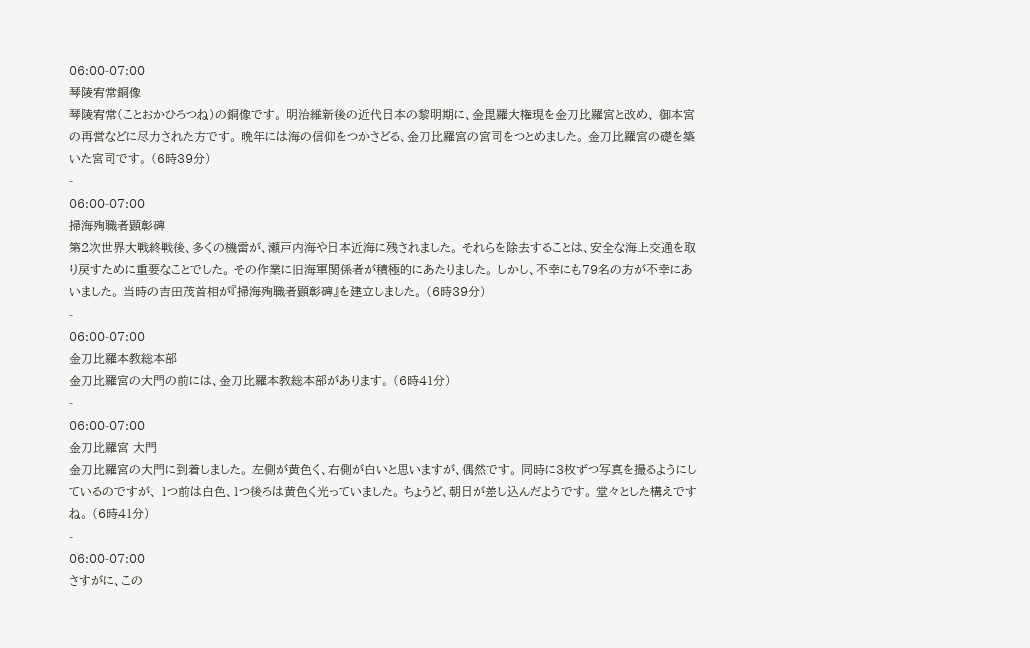06:00-07:00
琴陵宥常銅像
琴陵宥常(ことおかひろつね)の銅像です。 明治維新後の近代日本の黎明期に、金毘羅大権現を金刀比羅宮と改め、 御本宮の再営などに尽力された方です。 晩年には海の信仰をつかさどる、金刀比羅宮の宮司をつとめました。 金刀比羅宮の礎を築いた宮司です。 (6時39分)
-
06:00-07:00
掃海殉職者顕彰碑
第2次世界大戦終戦後、多くの機雷が、瀬戸内海や日本近海に残されました。 それらを除去することは、安全な海上交通を取り戻すために重要なことでした。 その作業に旧海軍関係者が積極的にあたりました。 しかし、不幸にも79名の方が不幸にあいました。 当時の吉田茂首相が『掃海殉職者顕彰碑』を建立しました。 (6時39分)
-
06:00-07:00
金刀比羅本教総本部
金刀比羅宮の大門の前には、金刀比羅本教総本部があります。 (6時41分)
-
06:00-07:00
金刀比羅宮 大門
金刀比羅宮の大門に到着しました。 左側が黄色く、右側が白いと思いますが、偶然です。 同時に3枚ずつ写真を撮るようにしているのですが、 1つ前は白色、1つ後ろは黄色く光っていました。 ちょうど、朝日が差し込んだようです。 堂々とした構えですね。 (6時41分)
-
06:00-07:00
さすがに、この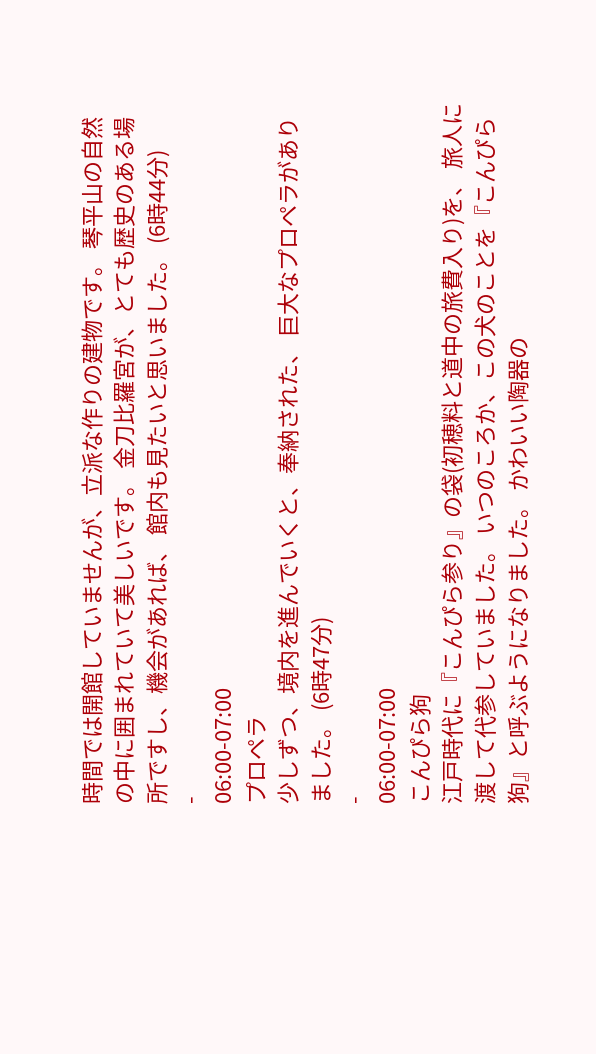時間では開館していませんが、立派な作りの建物です。 琴平山の自然の中に囲まれていて美しいです。 金刀比羅宮が、とても歴史のある場所ですし、機会があれば、 館内も見たいと思いました。 (6時44分)
-
06:00-07:00
プロペラ
少しずつ、境内を進んでいくと、奉納された、 巨大なプロペラがありました。 (6時47分)
-
06:00-07:00
こんぴら狗
江戸時代に『こんぴら参り』の袋(初穂料と道中の旅費入り)を、 旅人に渡して代参していました。 いつのころか、この犬のことを『こんぴら狗』と呼ぶようになりました。 かわいい陶器の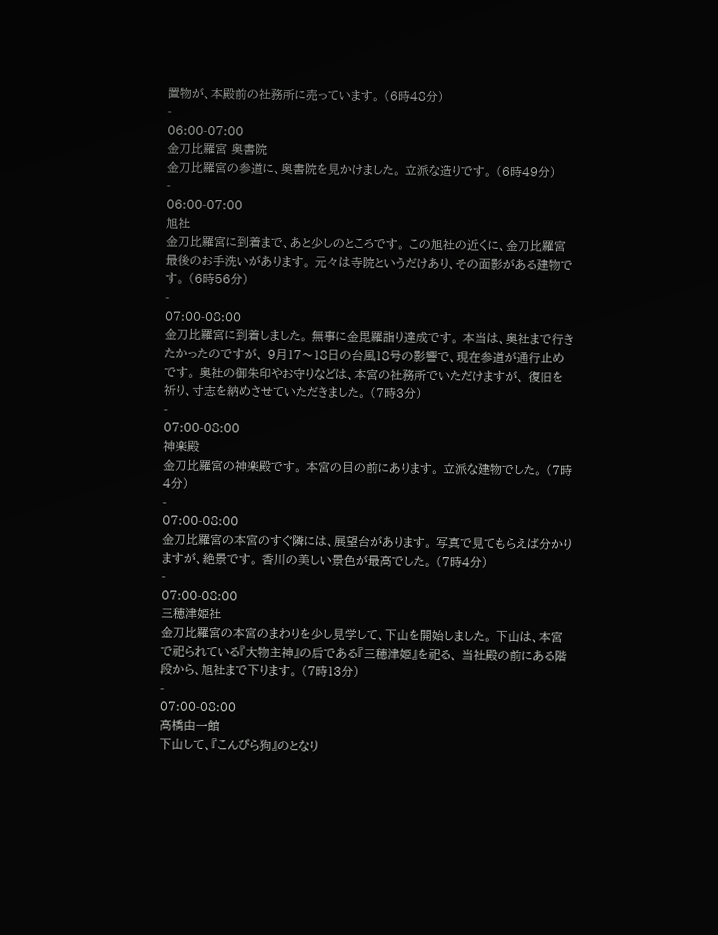置物が、本殿前の社務所に売っています。 (6時48分)
-
06:00-07:00
金刀比羅宮 奥書院
金刀比羅宮の参道に、奥書院を見かけました。 立派な造りです。 (6時49分)
-
06:00-07:00
旭社
金刀比羅宮に到着まで、あと少しのところです。 この旭社の近くに、金刀比羅宮最後のお手洗いがあります。 元々は寺院というだけあり、その面影がある建物です。 (6時56分)
-
07:00-08:00
金刀比羅宮に到着しました。 無事に金毘羅詣り達成です。 本当は、奥社まで行きたかったのですが、 9月17〜18日の台風18号の影響で、現在参道が通行止めです。 奥社の御朱印やお守りなどは、本宮の社務所でいただけますが、 復旧を祈り、寸志を納めさせていただきました。 (7時3分)
-
07:00-08:00
神楽殿
金刀比羅宮の神楽殿です。 本宮の目の前にあります。 立派な建物でした。 (7時4分)
-
07:00-08:00
金刀比羅宮の本宮のすぐ隣には、展望台があります。 写真で見てもらえば分かりますが、絶景です。 香川の美しい景色が最高でした。 (7時4分)
-
07:00-08:00
三穂津姫社
金刀比羅宮の本宮のまわりを少し見学して、下山を開始しました。 下山は、本宮で祀られている『大物主神』の后である『三穂津姫』を祀る、 当社殿の前にある階段から、旭社まで下ります。 (7時13分)
-
07:00-08:00
高橋由一館
下山して、『こんぴら狗』のとなり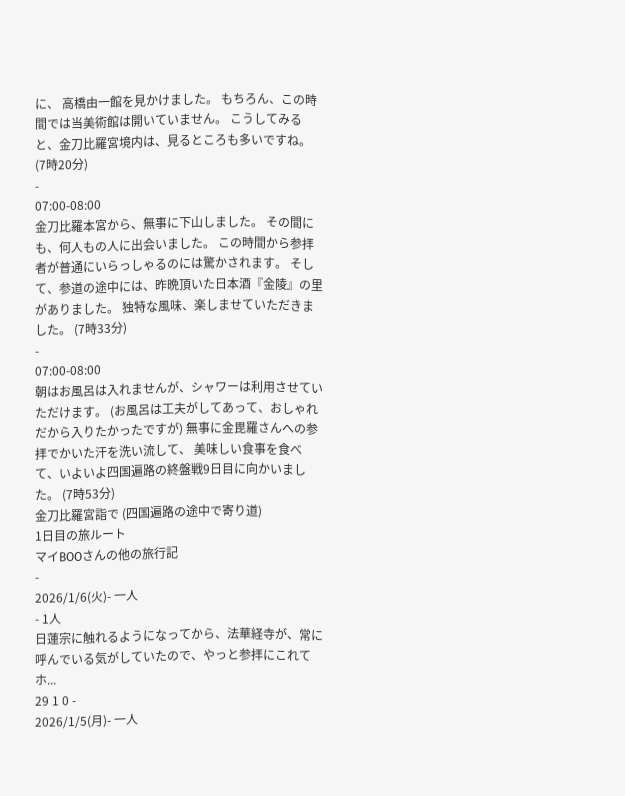に、 高橋由一館を見かけました。 もちろん、この時間では当美術館は開いていません。 こうしてみると、金刀比羅宮境内は、見るところも多いですね。 (7時20分)
-
07:00-08:00
金刀比羅本宮から、無事に下山しました。 その間にも、何人もの人に出会いました。 この時間から参拝者が普通にいらっしゃるのには驚かされます。 そして、参道の途中には、昨晩頂いた日本酒『金陵』の里がありました。 独特な風味、楽しませていただきました。 (7時33分)
-
07:00-08:00
朝はお風呂は入れませんが、シャワーは利用させていただけます。 (お風呂は工夫がしてあって、おしゃれだから入りたかったですが) 無事に金毘羅さんへの参拝でかいた汗を洗い流して、 美味しい食事を食べて、いよいよ四国遍路の終盤戦9日目に向かいました。 (7時53分)
金刀比羅宮詣で (四国遍路の途中で寄り道)
1日目の旅ルート
マイBOOさんの他の旅行記
-
2026/1/6(火)- 一人
- 1人
日蓮宗に触れるようになってから、法華経寺が、常に呼んでいる気がしていたので、やっと参拝にこれてホ...
29 1 0 -
2026/1/5(月)- 一人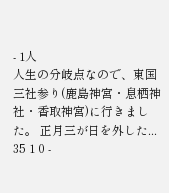- 1人
人生の分岐点なので、東国三社参り(鹿島神宮・息栖神社・香取神宮)に行きました。 正月三が日を外した...
35 1 0 -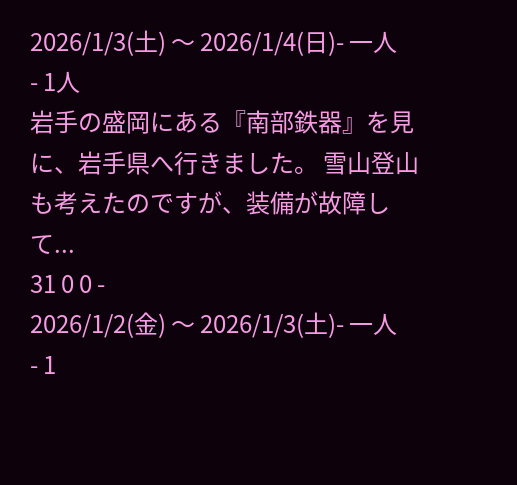2026/1/3(土) 〜 2026/1/4(日)- 一人
- 1人
岩手の盛岡にある『南部鉄器』を見に、岩手県へ行きました。 雪山登山も考えたのですが、装備が故障して...
31 0 0 -
2026/1/2(金) 〜 2026/1/3(土)- 一人
- 1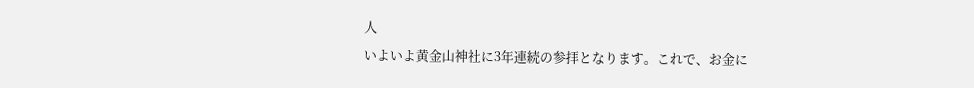人
いよいよ黄金山神社に3年連続の参拝となります。これで、お金に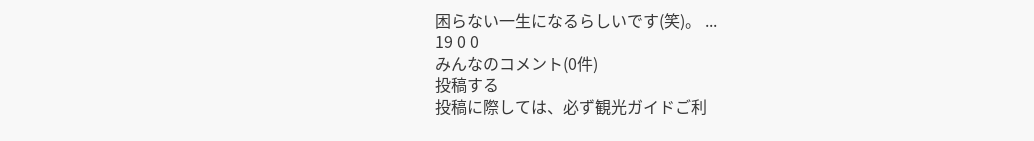困らない一生になるらしいです(笑)。 ...
19 0 0
みんなのコメント(0件)
投稿する
投稿に際しては、必ず観光ガイドご利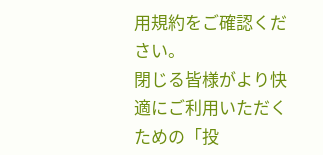用規約をご確認ください。
閉じる皆様がより快適にご利用いただくための「投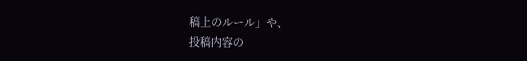稿上のルール」や、
投稿内容の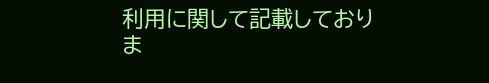利用に関して記載しておりま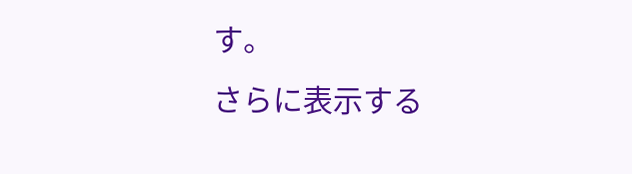す。
さらに表示する